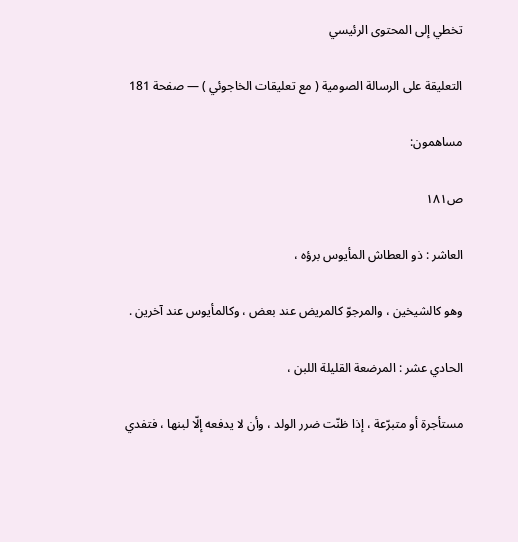تخطي إلى المحتوى الرئيسي

التعليقة على الرسالة الصومية ( مع تعليقات الخاجوئي ) — صفحة 181

مساهمون:

ص١٨١

العاشر : ذو العطاش المأيوس برؤه ،

وهو كالشيخين ، والمرجوّ كالمريض عند بعض ، وكالمأيوس عند آخرين .

الحادي عشر : المرضعة القليلة اللبن ،

مستأجرة أو متبرّعة ، إذا ظنّت ضرر الولد ، وأن لا يدفعه إلّا لبنها ، فتفدي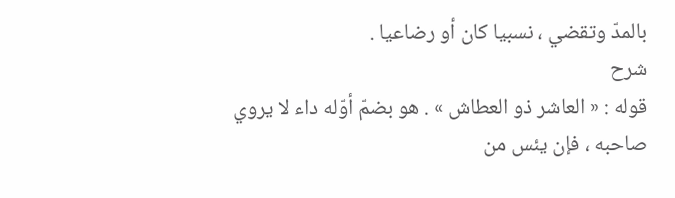بالمدّ وتقضي ، نسبيا كان أو رضاعيا .
شرح
قوله : « العاشر ذو العطاش » . هو بضمّ أوّله داء لا يروي صاحبه ، فإن يئس من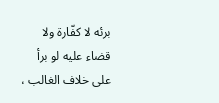برئه لا كفّارة ولا قضاء عليه لو برأ على خلاف الغالب ،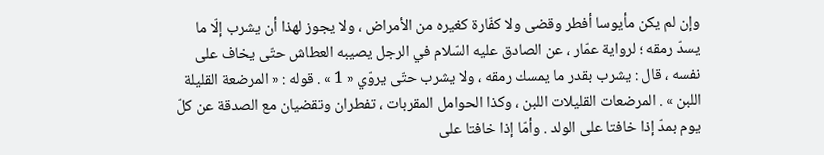وإن لم يكن مأيوسا أفطر وقضى ولا كفّارة كغيره من الأمراض ، ولا يجوز لهذا أن يشرب إلّا ما يسدّ رمقه ؛ لرواية عمّار ، عن الصادق عليه السّلام في الرجل يصيبه العطاش حتّى يخاف على نفسه ، قال : يشرب بقدر ما يمسك رمقه ، ولا يشرب حتّى يروّي « 1 » . قوله : « المرضعة القليلة اللبن » . المرضعات القليلات اللبن ، وكذا الحوامل المقربات ، تفطران وتقضيان مع الصدقة عن كلّ يوم بمدّ إذا خافتا على الولد . وأمّا إذا خافتا على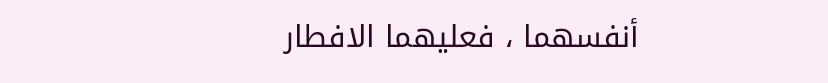أنفسهما ، فعليهما الافطار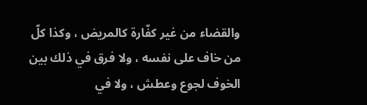والقضاء من غير كفّارة كالمريض ، وكذا كلّ من خاف على نفسه ، ولا فرق في ذلك بين الخوف لجوع وعطش ، ولا في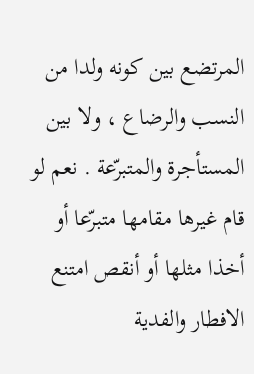المرتضع بين كونه ولدا من النسب والرضاع ، ولا بين المستأجرة والمتبرّعة . نعم لو قام غيرها مقامها متبرّعا أو أخذا مثلها أو أنقص امتنع الافطار والفدية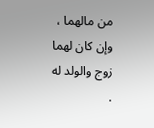من مالهما ، وإن كان لهما زوج والولد له .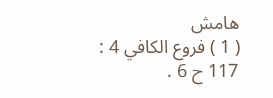هامش
( 1 ) فروع الكافي 4 : 117 ح 6 .